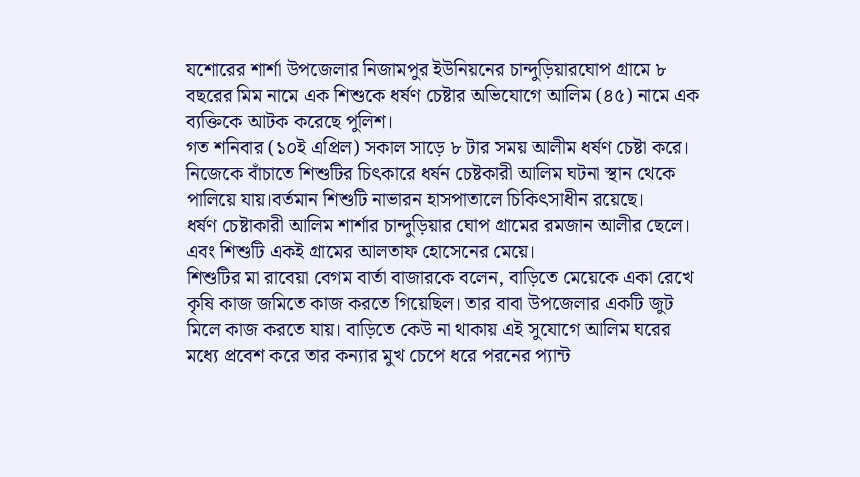যশোরের শার্শা উপজেলার নিজামপুর ইউনিয়নের চান্দুড়িয়ারঘোপ গ্রামে ৮ বছরের মিম নামে এক শিশুকে ধর্ষণ চেষ্টার অভিযোগে আলিম (৪৫) নামে এক ব্যক্তিকে আটক করেছে পুলিশ।
গত শনিবার (১০ই এপ্রিল) সকাল সাড়ে ৮ টার সময় আলীম ধর্ষণ চেষ্টা করে। নিজেকে বাঁচাতে শিশুটির চিৎকারে ধর্ষন চেষ্টকারী আলিম ঘটনা স্থান থেকে পালিয়ে যায়।বর্তমান শিশুটি নাভারন হাসপাতালে চিকিৎসাধীন রয়েছে।
ধর্ষণ চেষ্টাকারী আলিম শার্শার চান্দুড়িয়ার ঘোপ গ্রামের রমজান আলীর ছেলে। এবং শিশুটি একই গ্রামের আলতাফ হোসেনের মেয়ে।
শিশুটির মা রাবেয়া বেগম বার্তা বাজারকে বলেন, বাড়িতে মেয়েকে একা রেখে কৃষি কাজ জমিতে কাজ করতে গিয়েছিল। তার বাবা উপজেলার একটি জুট মিলে কাজ করতে যায়। বাড়িতে কেউ না থাকায় এই সুযোগে আলিম ঘরের মধ্যে প্রবেশ করে তার কন্যার মুখ চেপে ধরে পরনের প্যান্ট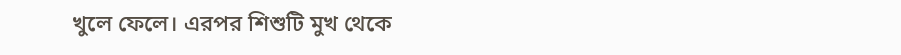খুলে ফেলে। এরপর শিশুটি মুখ থেকে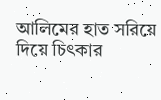আলিমের হাত সরিয়ে দিয়ে চিৎকার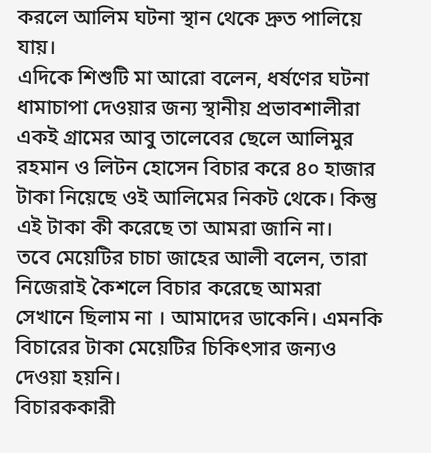করলে আলিম ঘটনা স্থান থেকে দ্রুত পালিয়ে যায়।
এদিকে শিশুটি মা আরো বলেন, ধর্ষণের ঘটনা ধামাচাপা দেওয়ার জন্য স্থানীয় প্রভাবশালীরা একই গ্রামের আবু তালেবের ছেলে আলিমুর রহমান ও লিটন হোসেন বিচার করে ৪০ হাজার টাকা নিয়েছে ওই আলিমের নিকট থেকে। কিন্তু এই টাকা কী করেছে তা আমরা জানি না।
তবে মেয়েটির চাচা জাহের আলী বলেন, তারা নিজেরাই কৈশলে বিচার করেছে আমরা সেখানে ছিলাম না । আমাদের ডাকেনি। এমনকি বিচারের টাকা মেয়েটির চিকিৎসার জন্যও দেওয়া হয়নি।
বিচারককারী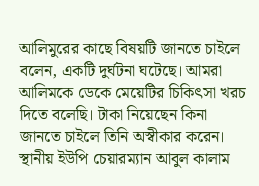আলিমুরের কাছে বিষয়টি জানতে চাইলে বলেন, একটি দুর্ঘটনা ঘটেছে। আমরা আলিমকে ডেকে মেয়েটির চিকিৎসা খরচ দিতে বলেছি। টাকা নিয়েছেন কিনা জানতে চাইলে তিনি অস্বীকার করেন।
স্থানীয় ইউপি চেয়ারম্যান আবুল কালাম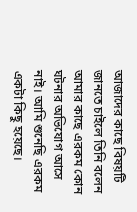আজাদের কাছে বিষয়টি জানতে চাইলে তিনি বলেন আমার কাছে এরকম কোন ঘটনার অভিযোগ আসে নাই। আমি শুনেছি এরকম একটা কিছু হয়েছে।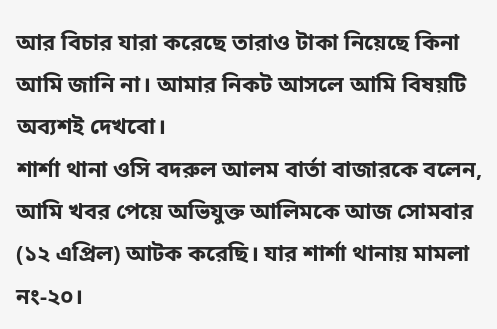আর বিচার যারা করেছে তারাও টাকা নিয়েছে কিনা আমি জানি না। আমার নিকট আসলে আমি বিষয়টি অব্যশই দেখবো।
শার্শা থানা ওসি বদরুল আলম বার্তা বাজারকে বলেন, আমি খবর পেয়ে অভিযুক্ত আলিমকে আজ সোমবার (১২ এপ্রিল) আটক করেছি। যার শার্শা থানায় মামলা নং-২০।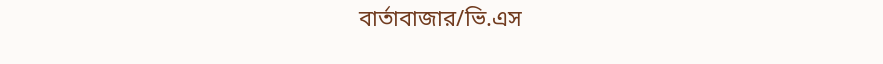বার্তাবাজার/ভি.এস